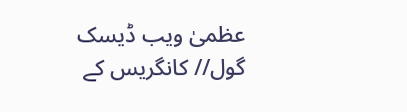عظمیٰ ویب ڈیسک
گول// کانگریس کے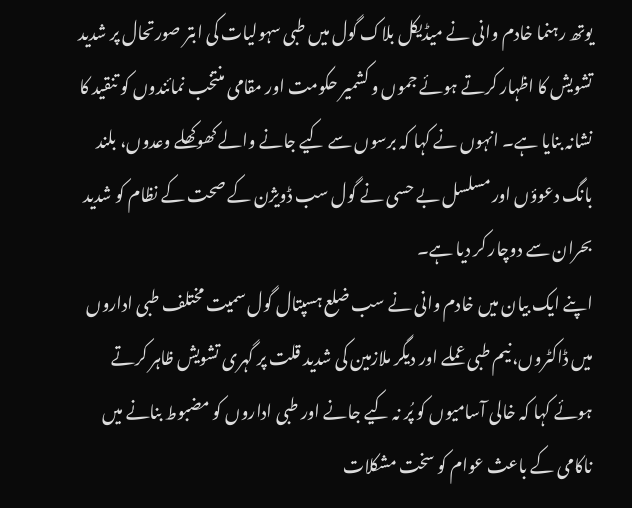یوتھ رہنما خادم وانی نے میڈیکل بلاک گول میں طبی سہولیات کی ابتر صورتحال پر شدید تشویش کا اظہار کرتے ہوئے جموں و کشمیر حکومت اور مقامی منتخب نمائندوں کو تنقید کا نشانہ بنایا ہے۔ انہوں نے کہا کہ برسوں سے کیے جانے والے کھوکھلے وعدوں، بلند بانگ دعوؤں اور مسلسل بے حسی نے گول سب ڈویژن کے صحت کے نظام کو شدید بحران سے دوچار کر دیا ہے۔
اپنے ایک بیان میں خادم وانی نے سب ضلع ہسپتال گول سمیت مختلف طبی اداروں میں ڈاکٹروں، نیم طبی عملے اور دیگر ملازمین کی شدید قلت پر گہری تشویش ظاہر کرتے ہوئے کہا کہ خالی آسامیوں کو پُر نہ کیے جانے اور طبی اداروں کو مضبوط بنانے میں ناکامی کے باعث عوام کو سخت مشکلات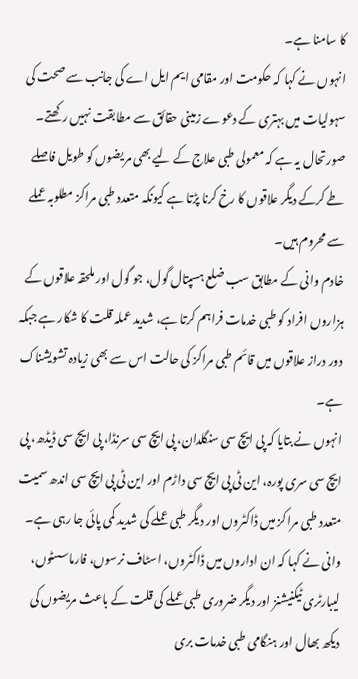کا سامنا ہے۔
انہوں نے کہا کہ حکومت اور مقامی ایم ایل اے کی جانب سے صحت کی سہولیات میں بہتری کے دعوے زمینی حقائق سے مطابقت نہیں رکھتے۔ صورتحال یہ ہے کہ معمولی طبی علاج کے لیے بھی مریضوں کو طویل فاصلے طے کرکے دیگر علاقوں کا رخ کرنا پڑتا ہے کیونکہ متعدد طبی مراکز مطلوبہ عملے سے محروم ہیں۔
خادم وانی کے مطابق سب ضلع ہسپتال گول، جو گول اور ملحقہ علاقوں کے ہزاروں افراد کو طبی خدمات فراہم کرتا ہے، شدید عملہ قلت کا شکار ہے جبکہ دور دراز علاقوں میں قائم طبی مراکز کی حالت اس سے بھی زیادہ تشویشناک ہے۔
انہوں نے بتایا کہ پی ایچ سی سنگلدان، پی ایچ سی سرنڈا، پی ایچ سی ڈیڈھ، پی ایچ سی سری پورہ، این ٹی پی ایچ سی داڑم اور این ٹی پی ایچ سی اندھ سمیت متعدد طبی مراکز میں ڈاکٹروں اور دیگر طبی عملے کی شدید کمی پائی جا رہی ہے۔
وانی نے کہا کہ ان اداروں میں ڈاکٹروں، اسٹاف نرسوں، فارماسسٹوں، لیبارٹری ٹیکنیشنز اور دیگر ضروری طبی عملے کی قلت کے باعث مریضوں کی دیکھ بھال اور ہنگامی طبی خدمات بری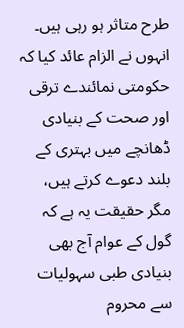طرح متاثر ہو رہی ہیں۔
انہوں نے الزام عائد کیا کہ حکومتی نمائندے ترقی اور صحت کے بنیادی ڈھانچے میں بہتری کے بلند دعوے کرتے ہیں، مگر حقیقت یہ ہے کہ گول کے عوام آج بھی بنیادی طبی سہولیات سے محروم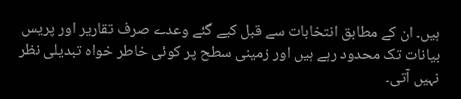ہیں۔ ان کے مطابق انتخابات سے قبل کیے گئے وعدے صرف تقاریر اور پریس بیانات تک محدود رہے ہیں اور زمینی سطح پر کوئی خاطر خواہ تبدیلی نظر نہیں آتی۔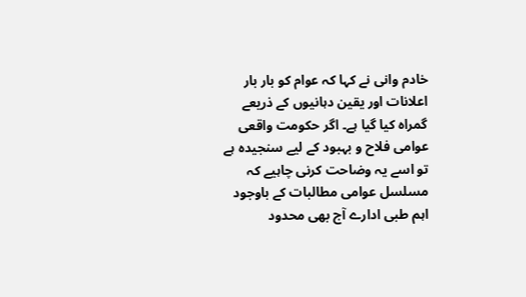خادم وانی نے کہا کہ عوام کو بار بار اعلانات اور یقین دہانیوں کے ذریعے گمراہ کیا گیا ہے۔ اگر حکومت واقعی عوامی فلاح و بہبود کے لیے سنجیدہ ہے تو اسے یہ وضاحت کرنی چاہیے کہ مسلسل عوامی مطالبات کے باوجود اہم طبی ادارے آج بھی محدود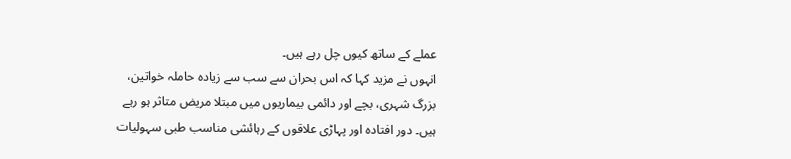عملے کے ساتھ کیوں چل رہے ہیں۔
انہوں نے مزید کہا کہ اس بحران سے سب سے زیادہ حاملہ خواتین، بزرگ شہری، بچے اور دائمی بیماریوں میں مبتلا مریض متاثر ہو رہے ہیں۔ دور افتادہ اور پہاڑی علاقوں کے رہائشی مناسب طبی سہولیات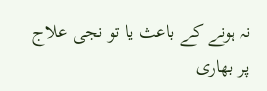نہ ہونے کے باعث یا تو نجی علاج پر بھاری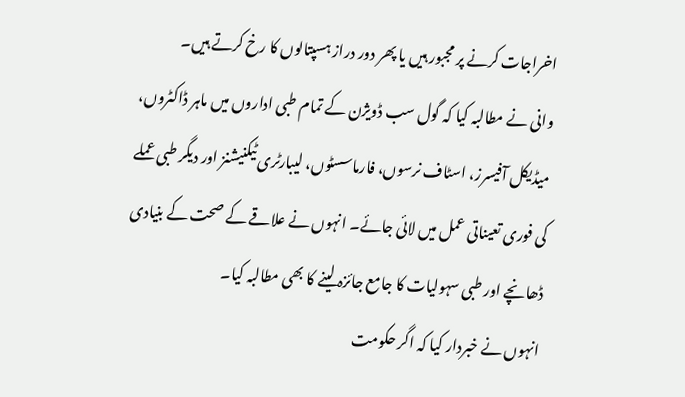اخراجات کرنے پر مجبور ہیں یا پھر دور دراز ہسپتالوں کا رخ کرتے ہیں۔
وانی نے مطالبہ کیا کہ گول سب ڈویژن کے تمام طبی اداروں میں ماہر ڈاکٹروں، میڈیکل آفیسرز، اسٹاف نرسوں، فارماسسٹوں، لیبارٹری ٹیکنیشنز اور دیگر طبی عملے کی فوری تعیناتی عمل میں لائی جائے۔ انہوں نے علاقے کے صحت کے بنیادی ڈھانچے اور طبی سہولیات کا جامع جائزہ لینے کا بھی مطالبہ کیا۔
انہوں نے خبردار کیا کہ اگر حکومت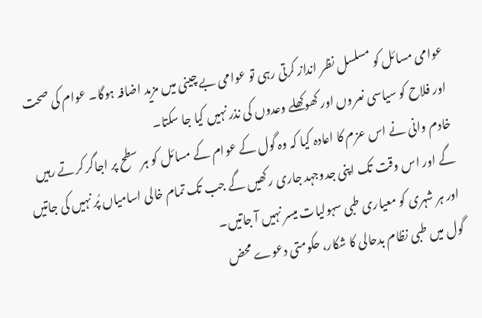عوامی مسائل کو مسلسل نظر انداز کرتی رہی تو عوامی بے چینی میں مزید اضافہ ہوگا۔ عوام کی صحت اور فلاح کو سیاسی نعروں اور کھوکھلے وعدوں کی نذر نہیں کیا جا سکتا۔
خادم وانی نے اس عزم کا اعادہ کیا کہ وہ گول کے عوام کے مسائل کو ہر سطح پر اجاگر کرتے رہیں گے اور اس وقت تک اپنی جدوجہد جاری رکھیں گے جب تک تمام خالی اسامیاں پُر نہیں کی جاتیں اور ہر شہری کو معیاری طبی سہولیات میسر نہیں آ جاتیں۔
گول میں طبی نظام بدحالی کا شکار، حکومتی دعوے محض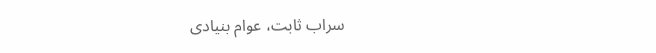سراب ثابت، عوام بنیادی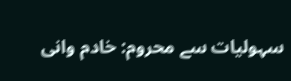سہولیات سے محروم: خادم وانی